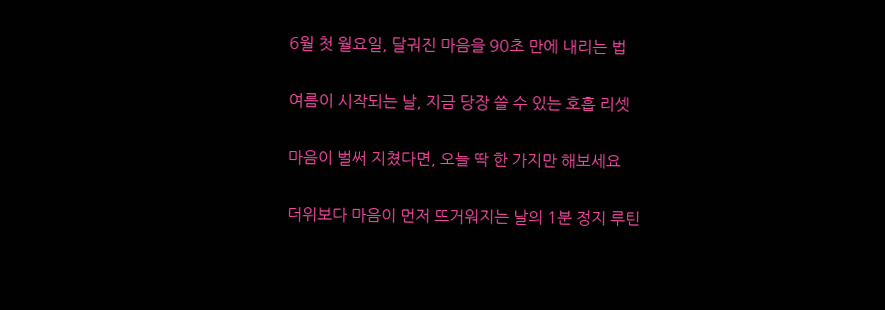6월 첫 월요일, 달궈진 마음을 90초 만에 내리는 법

여름이 시작되는 날, 지금 당장 쓸 수 있는 호흡 리셋

마음이 벌써 지쳤다면, 오늘 딱 한 가지만 해보세요

더위보다 마음이 먼저 뜨거워지는 날의 1분 정지 루틴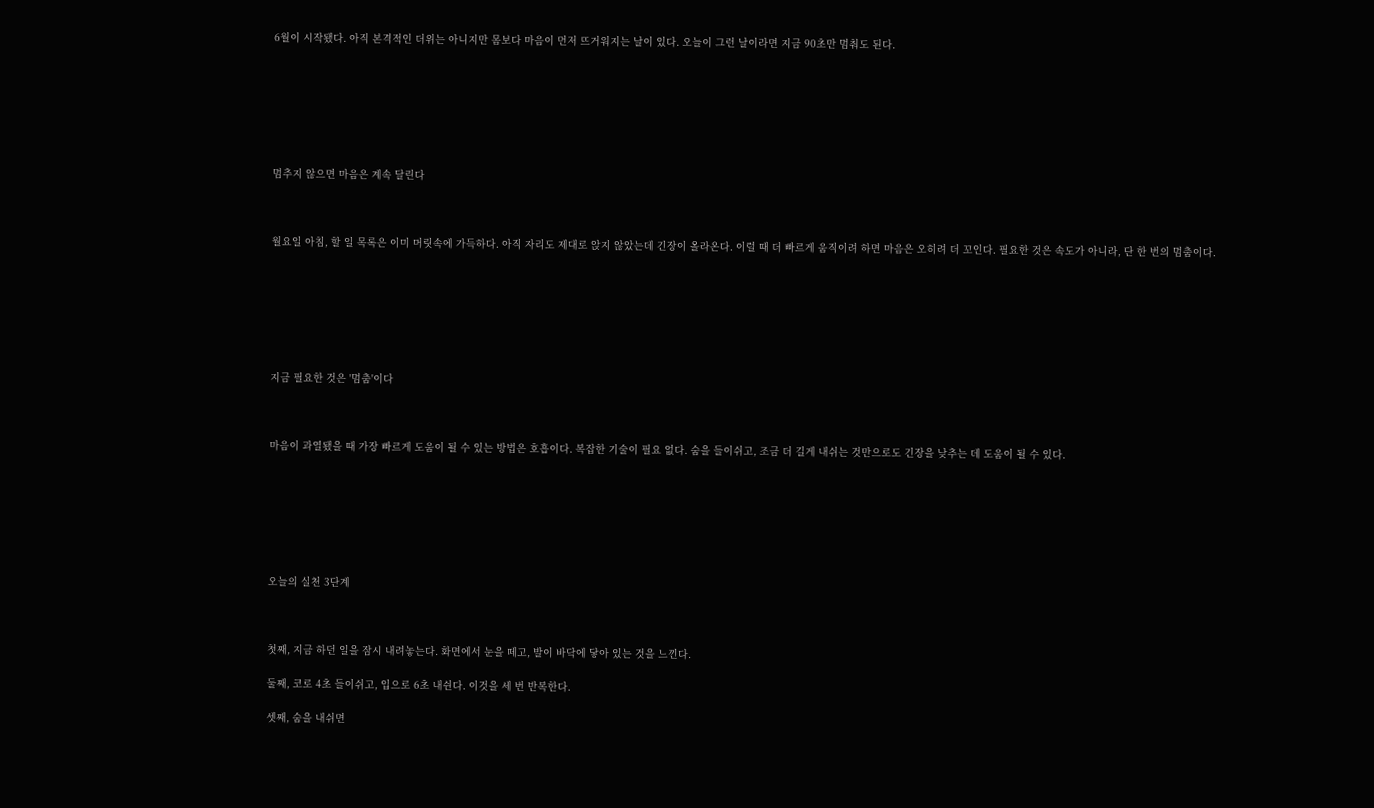6월이 시작됐다. 아직 본격적인 더위는 아니지만 몸보다 마음이 먼저 뜨거워지는 날이 있다. 오늘이 그런 날이라면 지금 90초만 멈춰도 된다.







멈추지 않으면 마음은 계속 달린다



월요일 아침, 할 일 목록은 이미 머릿속에 가득하다. 아직 자리도 제대로 앉지 않았는데 긴장이 올라온다. 이럴 때 더 빠르게 움직이려 하면 마음은 오히려 더 꼬인다. 필요한 것은 속도가 아니라, 단 한 번의 멈춤이다.







지금 필요한 것은 '멈춤'이다



마음이 과열됐을 때 가장 빠르게 도움이 될 수 있는 방법은 호흡이다. 복잡한 기술이 필요 없다. 숨을 들이쉬고, 조금 더 길게 내쉬는 것만으로도 긴장을 낮추는 데 도움이 될 수 있다.







오늘의 실천 3단계



첫째, 지금 하던 일을 잠시 내려놓는다. 화면에서 눈을 떼고, 발이 바닥에 닿아 있는 것을 느낀다.

둘째, 코로 4초 들이쉬고, 입으로 6초 내쉰다. 이것을 세 번 반복한다.

셋째, 숨을 내쉬면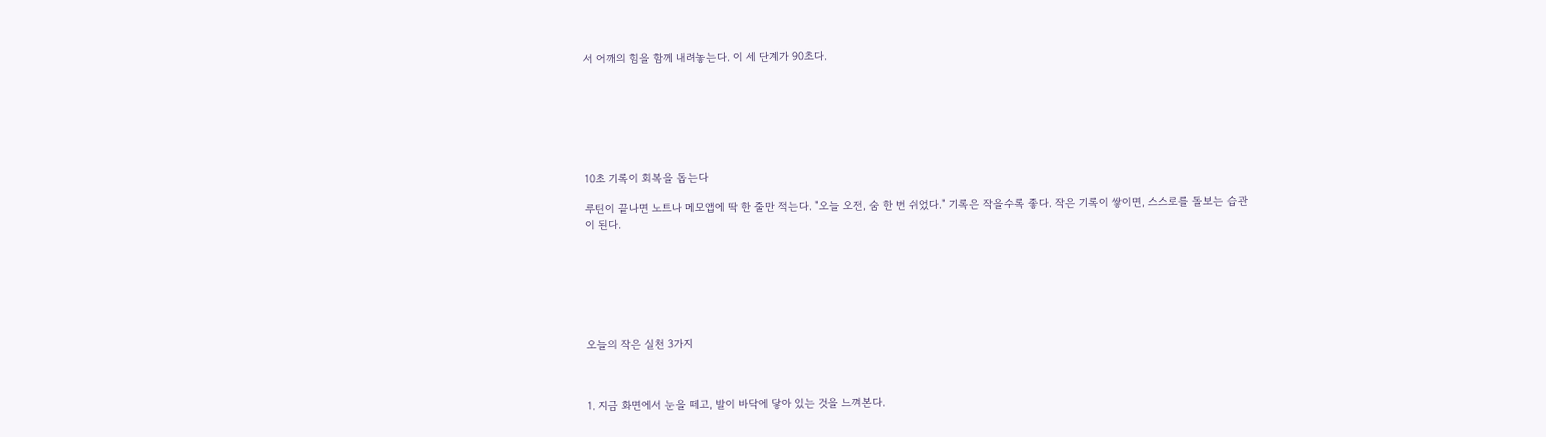서 어깨의 힘을 함께 내려놓는다. 이 세 단계가 90초다.







10초 기록이 회복을 돕는다

루틴이 끝나면 노트나 메모앱에 딱 한 줄만 적는다. "오늘 오전, 숨 한 번 쉬었다." 기록은 작을수록 좋다. 작은 기록이 쌓이면, 스스로를 돌보는 습관이 된다.







오늘의 작은 실천 3가지



1. 지금 화면에서 눈을 떼고, 발이 바닥에 닿아 있는 것을 느껴본다.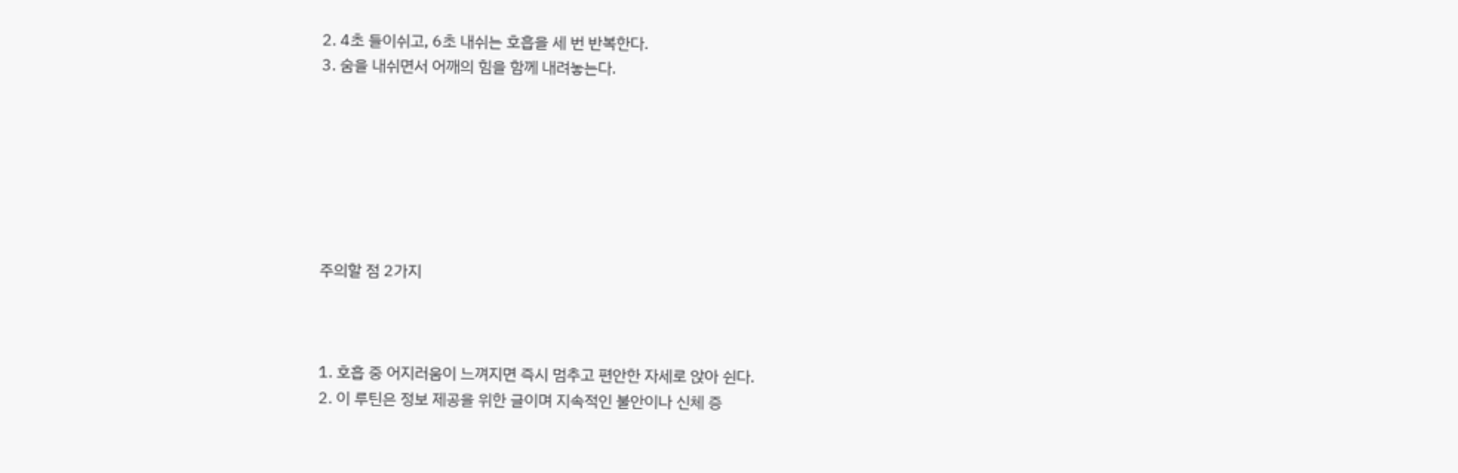2. 4초 들이쉬고, 6초 내쉬는 호흡을 세 번 반복한다.
3. 숨을 내쉬면서 어깨의 힘을 함께 내려놓는다.







주의할 점 2가지



1. 호흡 중 어지러움이 느껴지면 즉시 멈추고 편안한 자세로 앉아 쉰다.
2. 이 루틴은 정보 제공을 위한 글이며 지속적인 불안이나 신체 증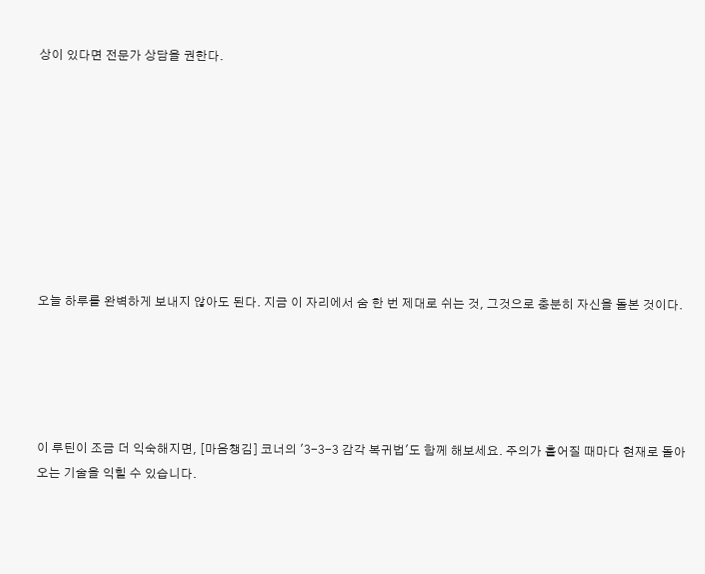상이 있다면 전문가 상담을 권한다.









오늘 하루를 완벽하게 보내지 않아도 된다. 지금 이 자리에서 숨 한 번 제대로 쉬는 것, 그것으로 충분히 자신을 돌본 것이다.





이 루틴이 조금 더 익숙해지면, [마음챙김] 코너의 '3-3-3 감각 복귀법'도 함께 해보세요. 주의가 흩어질 때마다 현재로 돌아오는 기술을 익힐 수 있습니다.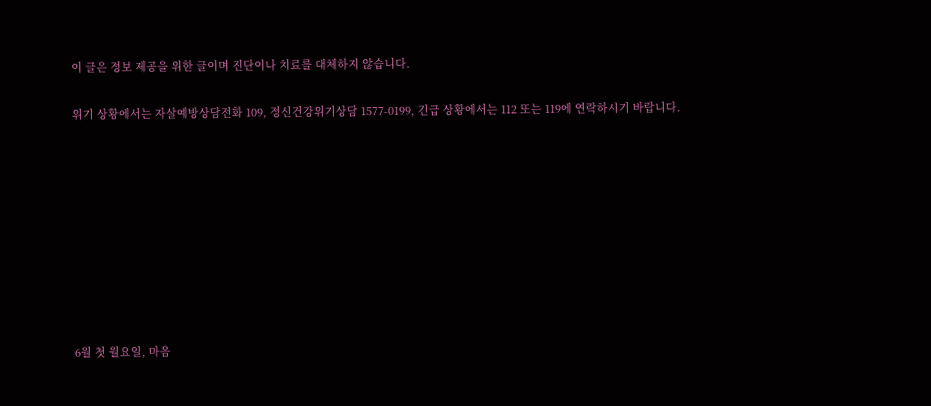이 글은 정보 제공을 위한 글이며 진단이나 치료를 대체하지 않습니다.

위기 상황에서는 자살예방상담전화 109, 정신건강위기상담 1577-0199, 긴급 상황에서는 112 또는 119에 연락하시기 바랍니다.









6월 첫 월요일, 마음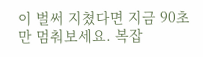이 벌써 지쳤다면 지금 90초만 멈춰보세요. 복잡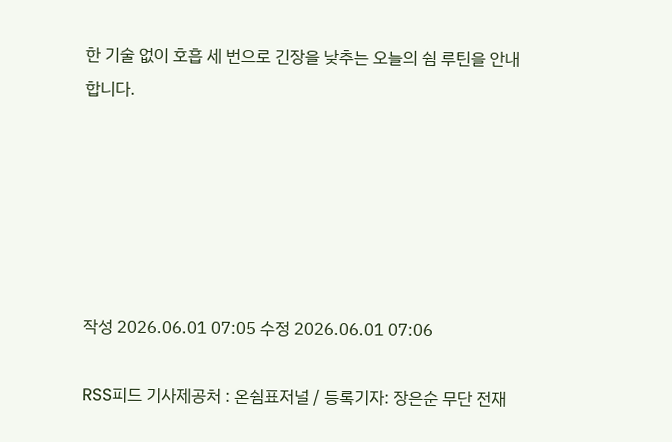한 기술 없이 호흡 세 번으로 긴장을 낮추는 오늘의 쉼 루틴을 안내합니다.






작성 2026.06.01 07:05 수정 2026.06.01 07:06

RSS피드 기사제공처 : 온쉼표저널 / 등록기자: 장은순 무단 전재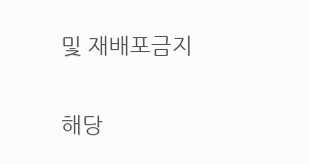및 재배포금지

해당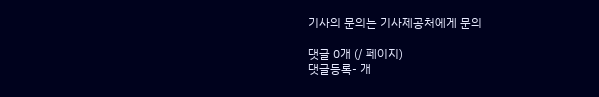기사의 문의는 기사제공처에게 문의

댓글 0개 (/ 페이지)
댓글등록- 개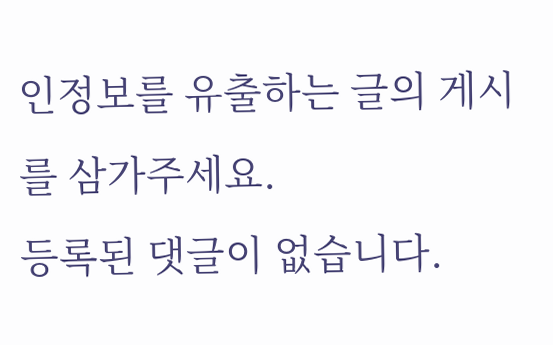인정보를 유출하는 글의 게시를 삼가주세요.
등록된 댓글이 없습니다.